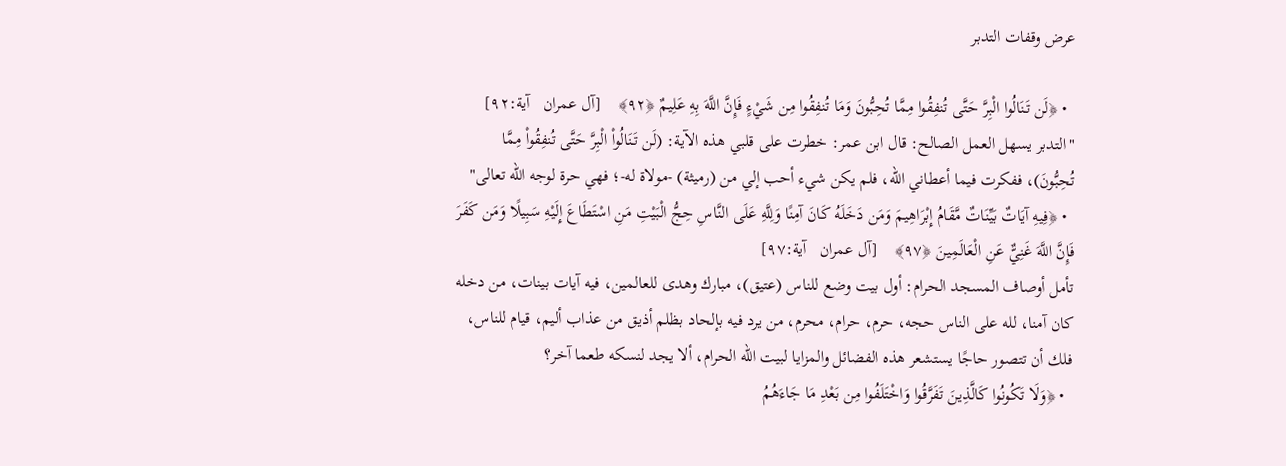عرض وقفات التدبر

  • ﴿لَن تَنَالُوا الْبِرَّ حَتَّى تُنفِقُوا مِمَّا تُحِبُّونَ وَمَا تُنفِقُوا مِن شَيْءٍ فَإِنَّ اللَّهَ بِهِ عَلِيمٌ ﴿٩٢﴾    [آل عمران   آية:٩٢]
"التدبر يسهل العمل الصالح: قال ابن عمر: خطرت على قلبي هذه الآية: (لَن تَنَالُواْ الْبِرَّ حَتَّى تُنفِقُواْ مِمَّا تُحِبُّونَ)، ففكرت فيما أعطاني الله، فلم يكن شيء أحب إلي من (رميثة) -مولاة له-؛ فهي حرة لوجه الله تعالى"
  • ﴿فِيهِ آيَاتٌ بَيِّنَاتٌ مَّقَامُ إِبْرَاهِيمَ وَمَن دَخَلَهُ كَانَ آمِنًا وَلِلَّهِ عَلَى النَّاسِ حِجُّ الْبَيْتِ مَنِ اسْتَطَاعَ إِلَيْهِ سَبِيلًا وَمَن كَفَرَ فَإِنَّ اللَّهَ غَنِيٌّ عَنِ الْعَالَمِينَ ﴿٩٧﴾    [آل عمران   آية:٩٧]
تأمل أوصاف المسجد الحرام: أول بيت وضع للناس (عتيق)، مبارك وهدى للعالمين، فيه آيات بينات، من دخله كان آمنا، لله على الناس حجه، حرم، حرام، محرم، من يرد فيه بإلحاد بظلم أذيق من عذاب أليم، قيام للناس، فلك أن تتصور حاجًا يستشعر هذه الفضائل والمزايا لبيت الله الحرام، ألا يجد لنسكه طعما آخر؟
  • ﴿وَلَا تَكُونُوا كَالَّذِينَ تَفَرَّقُوا وَاخْتَلَفُوا مِن بَعْدِ مَا جَاءَهُمُ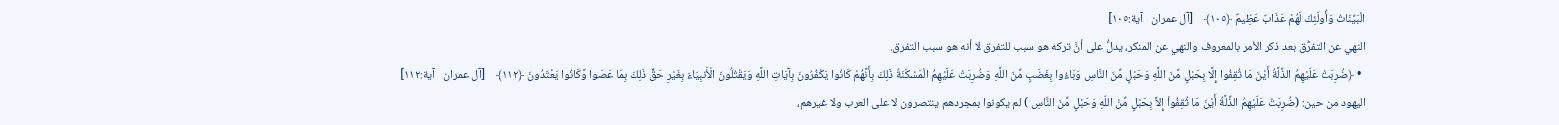الْبَيِّنَاتُ وَأُولَئِكَ لَهُمْ عَذَابٌ عَظِيمٌ ﴿١٠٥﴾    [آل عمران   آية:١٠٥]
النهي عن التفرُّق بعد ذكر الأمر بالمعروف والنهي عن المنكر، يدلُّ على أنَّ تركه هو سبب للتفرق لا أنه هو سبب التفرق.
  • ﴿ضُرِبَتْ عَلَيْهِمُ الذِّلَّةُ أَيْنَ مَا ثُقِفُوا إِلَّا بِحَبْلٍ مِّنَ اللَّهِ وَحَبْلٍ مِّنَ النَّاسِ وَبَاءُوا بِغَضَبٍ مِّنَ اللَّهِ وَضُرِبَتْ عَلَيْهِمُ الْمَسْكَنَةُ ذَلِكَ بِأَنَّهُمْ كَانُوا يَكْفُرُونَ بِآيَاتِ اللَّهِ وَيَقْتُلُونَ الْأَنبِيَاءَ بِغَيْرِ حَقٍّ ذَلِكَ بِمَا عَصَوا وَّكَانُوا يَعْتَدُونَ ﴿١١٢﴾    [آل عمران   آية:١١٢]
اليهود من حين: (ضُرِبَتْ عَلَيْهِمُ الذِّلَّةُ أَيْنَ مَا ثُقِفُواْ إِلاَّ بِحَبْلٍ مِّنْ اللّهِ وَحَبْلٍ مِّنَ النَّاسِ ) لم يكونوا بمجردهم ينتصرون لا على العرب ولا غيرهم،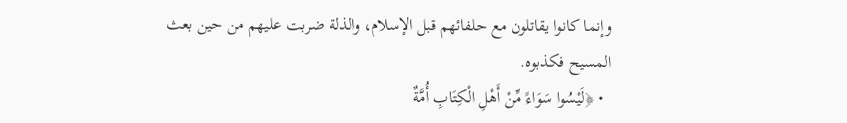وإنما كانوا يقاتلون مع حلفائهم قبل الإسلام، والذلة ضربت عليهم من حين بعث المسيح فكذبوه.
  • ﴿لَيْسُوا سَوَاءً مِّنْ أَهْلِ الْكِتَابِ أُمَّةٌ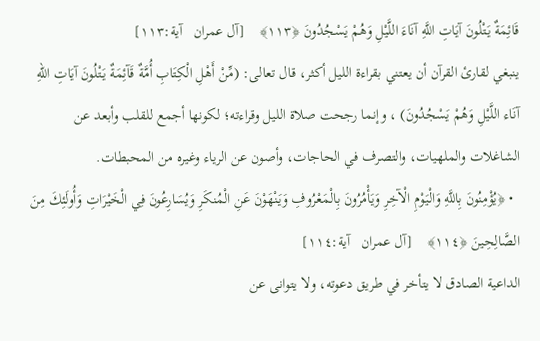قَائِمَةٌ يَتْلُونَ آيَاتِ اللَّهِ آنَاءَ اللَّيْلِ وَهُمْ يَسْجُدُونَ ﴿١١٣﴾    [آل عمران   آية:١١٣]
ينبغي لقارئ القرآن أن يعتني بقراءة الليل أكثر، قال تعالى: (مِّنْ أَهْلِ الْكِتَابِ أُمَّةٌ قَآئِمَةٌ يَتْلُونَ آيَاتِ اللّهِ آنَاء اللَّيْلِ وَهُمْ يَسْجُدُونَ) ، وإنما رجحت صلاة الليل وقراءته؛ لكونها أجمع للقلب وأبعد عن الشاغلات والملهيات، والتصرف في الحاجات، وأصون عن الرياء وغيره من المحبطات.
  • ﴿يُؤْمِنُونَ بِاللَّهِ وَالْيَوْمِ الْآخِرِ وَيَأْمُرُونَ بِالْمَعْرُوفِ وَيَنْهَوْنَ عَنِ الْمُنكَرِ وَيُسَارِعُونَ فِي الْخَيْرَاتِ وَأُولَئِكَ مِنَ الصَّالِحِينَ ﴿١١٤﴾    [آل عمران   آية:١١٤]
الداعية الصادق لا يتأخر في طريق دعوته، ولا يتوانى عن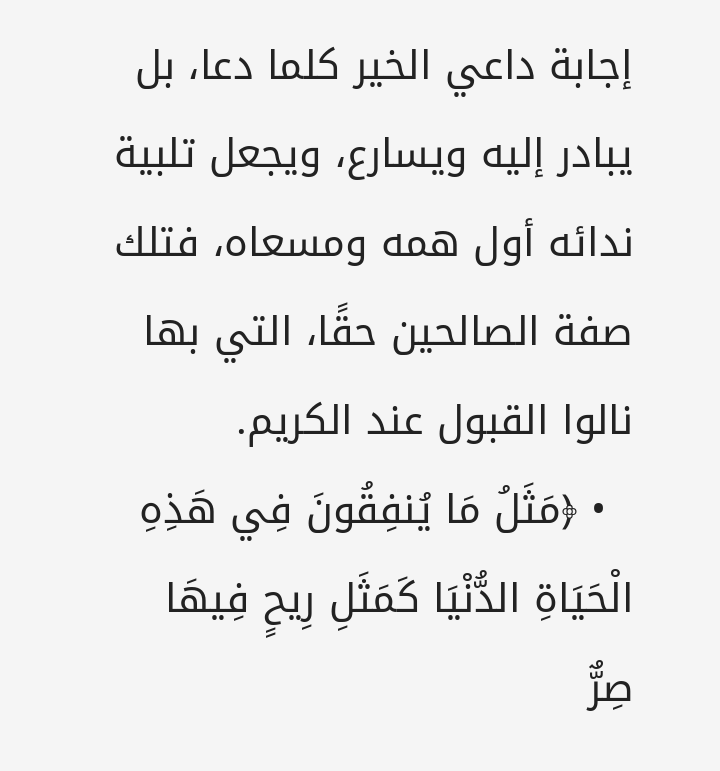إجابة داعي الخير كلما دعا، بل يبادر إليه ويسارع، ويجعل تلبية ندائه أول همه ومسعاه، فتلك صفة الصالحين حقًا، التي بها نالوا القبول عند الكريم.
  • ﴿مَثَلُ مَا يُنفِقُونَ فِي هَذِهِ الْحَيَاةِ الدُّنْيَا كَمَثَلِ رِيحٍ فِيهَا صِرٌّ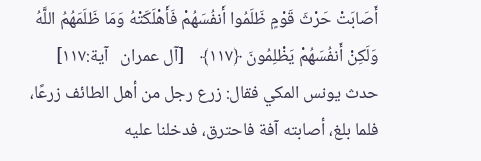أَصَابَتْ حَرْثَ قَوْمٍ ظَلَمُوا أَنفُسَهُمْ فَأَهْلَكَتْهُ وَمَا ظَلَمَهُمُ اللَّهُ وَلَكِنْ أَنفُسَهُمْ يَظْلِمُونَ ﴿١١٧﴾    [آل عمران   آية:١١٧]
حدث يونس المكي فقال: زرع رجل من أهل الطائف زرعًا، فلما بلغ، أصابته آفة فاحترق، فدخلنا عليه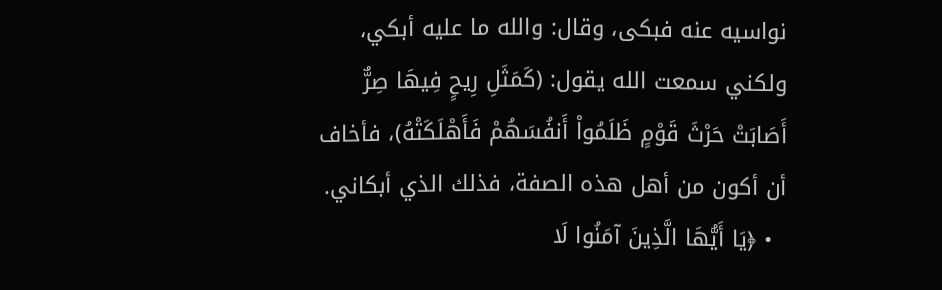نواسيه عنه فبكى، وقال: والله ما عليه أبكي، ولكني سمعت الله يقول: (كَمَثَلِ رِيحٍ فِيهَا صِرٌّ أَصَابَتْ حَرْثَ قَوْمٍ ظَلَمُواْ أَنفُسَهُمْ فَأَهْلَكَتْهُ)، فأخاف أن أكون من أهل هذه الصفة، فذلك الذي أبكاني.
  • ﴿يَا أَيُّهَا الَّذِينَ آمَنُوا لَا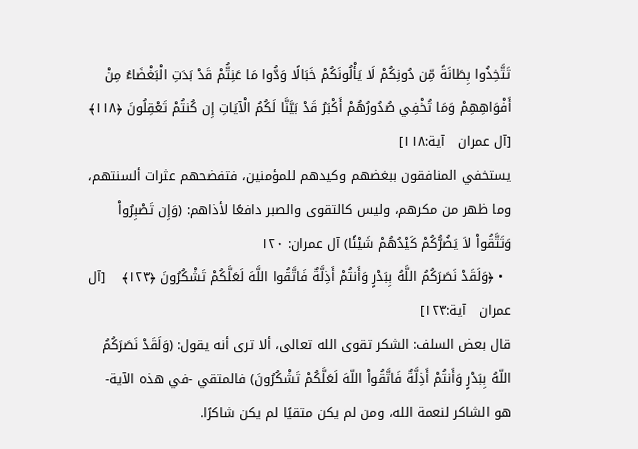تَتَّخِذُوا بِطَانَةً مِّن دُونِكُمْ لَا يَأْلُونَكُمْ خَبَالًا وَدُّوا مَا عَنِتُّمْ قَدْ بَدَتِ الْبَغْضَاءُ مِنْ أَفْوَاهِهِمْ وَمَا تُخْفِي صُدُورُهُمْ أَكْبَرُ قَدْ بَيَّنَّا لَكُمُ الْآيَاتِ إِن كُنتُمْ تَعْقِلُونَ ﴿١١٨﴾    [آل عمران   آية:١١٨]
يستخفي المنافقون ببغضهم وكيدهم للمؤمنين، فتفضحهم عثرات ألسنتهم، وما ظهر من مكرهم، وليس كالتقوى والصبر دافعًا لأذاهم: (وَإِن تَصْبِرُواْ وَتَتَّقُواْ لاَ يَضُرُّكُمْ كَيْدُهُمْ شَيْئًا) آل عمران: ١٢٠
  • ﴿وَلَقَدْ نَصَرَكُمُ اللَّهُ بِبَدْرٍ وَأَنتُمْ أَذِلَّةٌ فَاتَّقُوا اللَّهَ لَعَلَّكُمْ تَشْكُرُونَ ﴿١٢٣﴾    [آل عمران   آية:١٢٣]
قال بعض السلف: الشكر تقوى الله تعالى، ألا ترى أنه يقول: (وَلَقَدْ نَصَرَكُمُ اللّهُ بِبَدْرٍ وَأَنتُمْ أَذِلَّةٌ فَاتَّقُواْ اللّهَ لَعَلَّكُمْ تَشْكُرُونَ) فالمتقي -في هذه الآية- هو الشاكر لنعمة الله، ومن لم يكن متقيًا لم يكن شاكرًا.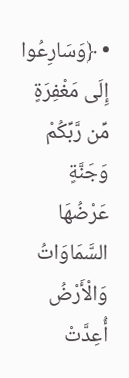• ﴿وَسَارِعُوا إِلَى مَغْفِرَةٍ مِّن رَّبِّكُمْ وَجَنَّةٍ عَرْضُهَا السَّمَاوَاتُ وَالْأَرْضُ أُعِدَّتْ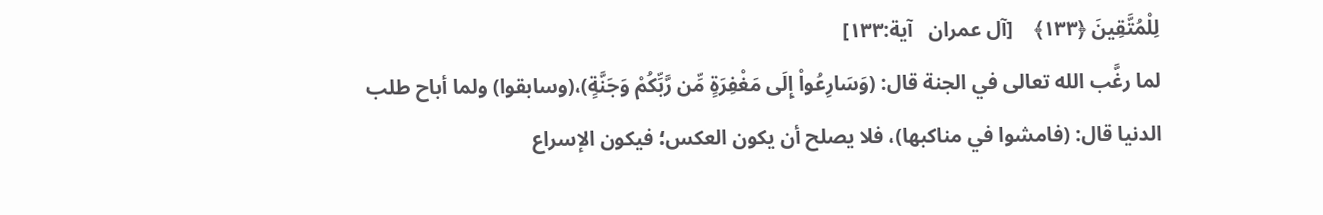لِلْمُتَّقِينَ ﴿١٣٣﴾    [آل عمران   آية:١٣٣]
لما رغَّب الله تعالى في الجنة قال: (وَسَارِعُواْ إِلَى مَغْفِرَةٍ مِّن رَّبِّكُمْ وَجَنَّةٍ)،(وسابقوا) ولما أباح طلب الدنيا قال: (فامشوا في مناكبها)، فلا يصلح أن يكون العكس؛ فيكون الإسراع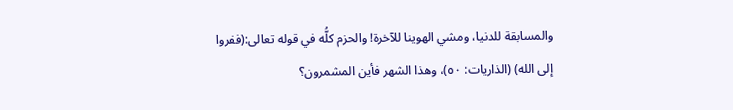والمسابقة للدنيا، ومشي الهوينا للآخرة! والحزم كلُّه في قوله تعالى:(ففروا إلى الله) (الذاريات: ٥٠)، وهذا الشهر فأين المشمرون؟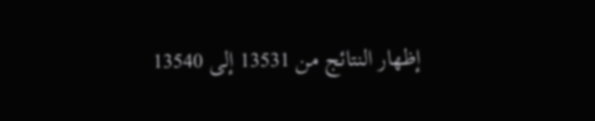إظهار النتائج من 13531 إلى 13540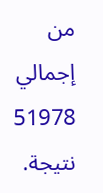من إجمالي 51978 نتيجة.